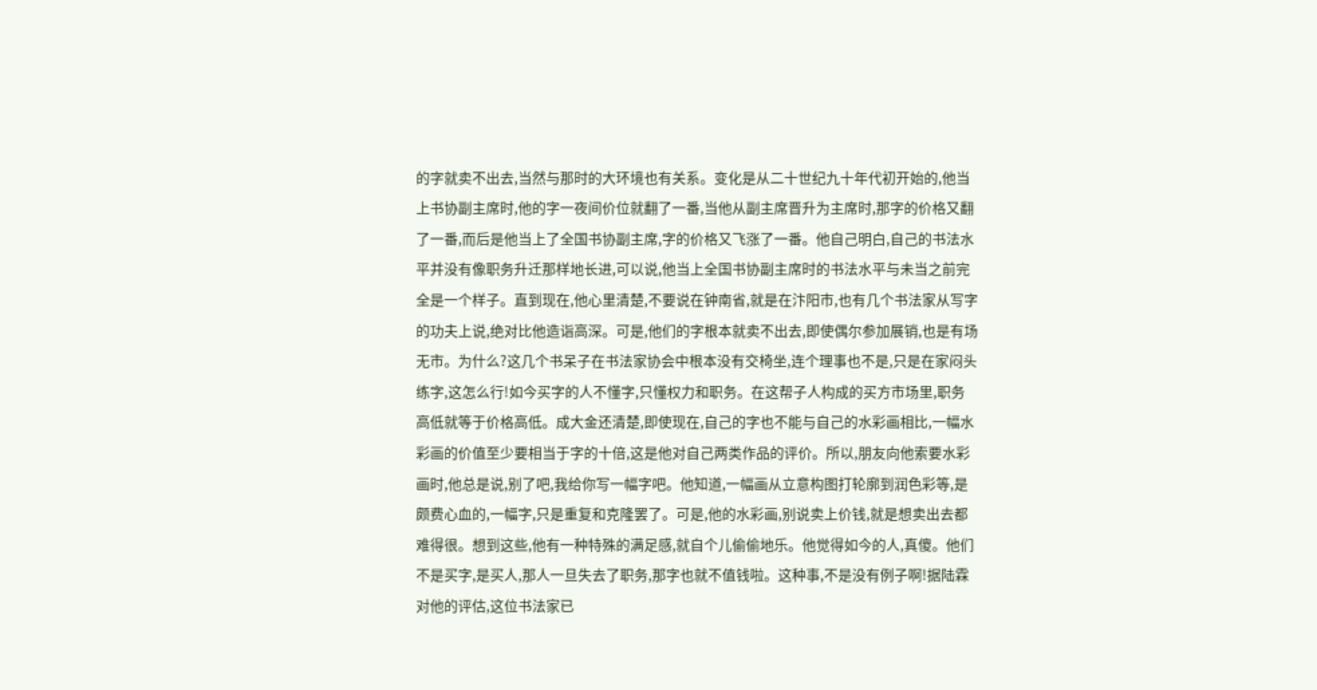的字就卖不出去,当然与那时的大环境也有关系。变化是从二十世纪九十年代初开始的,他当上书协副主席时,他的字一夜间价位就翻了一番,当他从副主席晋升为主席时,那字的价格又翻了一番,而后是他当上了全国书协副主席,字的价格又飞涨了一番。他自己明白,自己的书法水平并没有像职务升迁那样地长进,可以说,他当上全国书协副主席时的书法水平与未当之前完全是一个样子。直到现在,他心里清楚,不要说在钟南省,就是在汴阳市,也有几个书法家从写字的功夫上说,绝对比他造诣高深。可是,他们的字根本就卖不出去,即使偶尔参加展销,也是有场无市。为什么?这几个书呆子在书法家协会中根本没有交椅坐,连个理事也不是,只是在家闷头练字,这怎么行!如今买字的人不懂字,只懂权力和职务。在这帮子人构成的买方市场里,职务高低就等于价格高低。成大金还清楚,即使现在,自己的字也不能与自己的水彩画相比,一幅水彩画的价值至少要相当于字的十倍,这是他对自己两类作品的评价。所以,朋友向他索要水彩画时,他总是说,别了吧,我给你写一幅字吧。他知道,一幅画从立意构图打轮廓到润色彩等,是颇费心血的,一幅字,只是重复和克隆罢了。可是,他的水彩画,别说卖上价钱,就是想卖出去都难得很。想到这些,他有一种特殊的满足感,就自个儿偷偷地乐。他觉得如今的人,真傻。他们不是买字,是买人,那人一旦失去了职务,那字也就不值钱啦。这种事,不是没有例子啊!据陆霖对他的评估,这位书法家已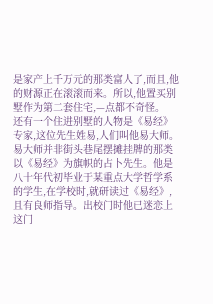是家产上千万元的那类富人了,而且,他的财源正在滚滚而来。所以,他置买别墅作为第二套住宅,—点都不奇怪。
还有一个住进别墅的人物是《易经》专家,这位先生姓易,人们叫他易大师。易大师并非街头巷尾摆摊挂牌的那类以《易经》为旗帜的占卜先生。他是八十年代初毕业于某重点大学哲学系的学生,在学校时,就研读过《易经》,且有良师指导。出校门时他已迷恋上这门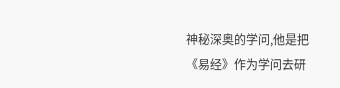神秘深奥的学问,他是把《易经》作为学问去研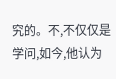究的。不,不仅仅是学问,如今,他认为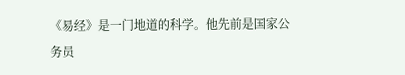《易经》是一门地道的科学。他先前是国家公务员